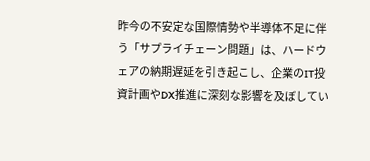昨今の不安定な国際情勢や半導体不足に伴う「サプライチェーン問題」は、ハードウェアの納期遅延を引き起こし、企業のIT投資計画やDX推進に深刻な影響を及ぼしてい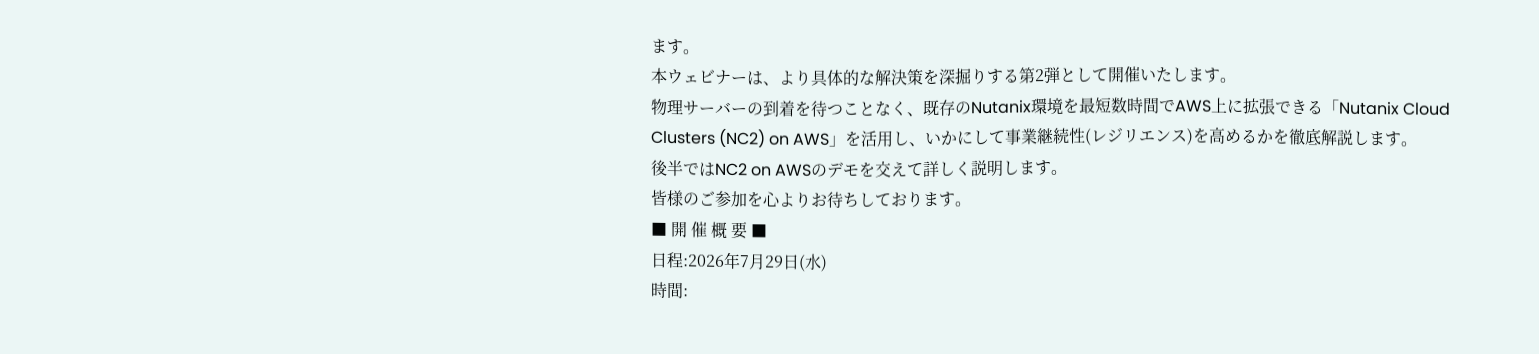ます。
本ウェビナーは、より具体的な解決策を深掘りする第2弾として開催いたします。
物理サーバーの到着を待つことなく、既存のNutanix環境を最短数時間でAWS上に拡張できる「Nutanix Cloud Clusters (NC2) on AWS」を活用し、いかにして事業継続性(レジリエンス)を高めるかを徹底解説します。
後半ではNC2 on AWSのデモを交えて詳しく説明します。
皆様のご参加を心よりお待ちしております。
■ 開 催 概 要 ■
日程:2026年7月29日(水)
時間: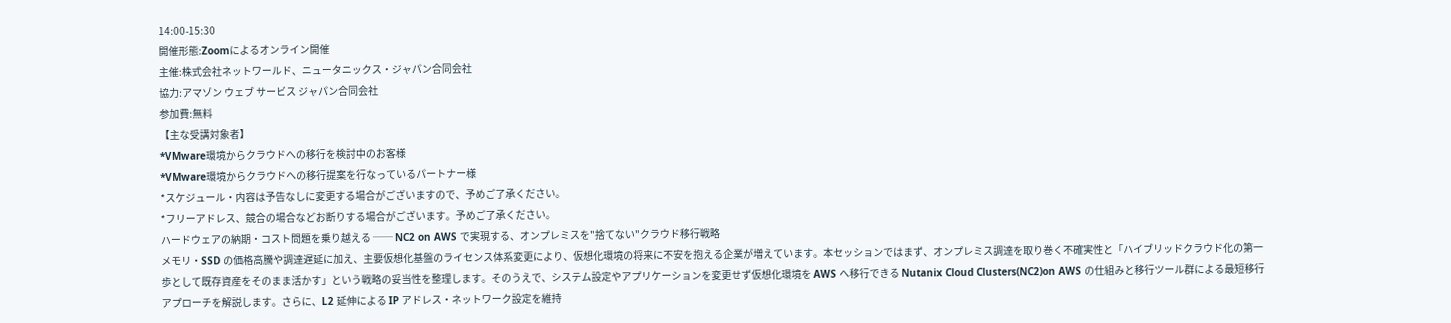14:00-15:30
開催形態:Zoomによるオンライン開催
主催:株式会社ネットワールド、ニュータニックス・ジャパン合同会社
協力:アマゾン ウェブ サービス ジャパン合同会社
参加費:無料
【主な受講対象者】
*VMware環境からクラウドへの移行を検討中のお客様
*VMware環境からクラウドへの移行提案を行なっているパートナー様
*スケジュール・内容は予告なしに変更する場合がございますので、予めご了承ください。
*フリーアドレス、競合の場合などお断りする場合がございます。予めご了承ください。
ハードウェアの納期・コスト問題を乗り越える ── NC2 on AWS で実現する、オンプレミスを"捨てない"クラウド移行戦略
メモリ・SSD の価格高騰や調達遅延に加え、主要仮想化基盤のライセンス体系変更により、仮想化環境の将来に不安を抱える企業が増えています。本セッションではまず、オンプレミス調達を取り巻く不確実性と「ハイブリッドクラウド化の第一歩として既存資産をそのまま活かす」という戦略の妥当性を整理します。そのうえで、システム設定やアプリケーションを変更せず仮想化環境を AWS へ移行できる Nutanix Cloud Clusters(NC2)on AWS の仕組みと移行ツール群による最短移行アプローチを解説します。さらに、L2 延伸による IP アドレス・ネットワーク設定を維持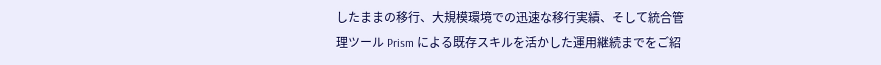したままの移行、大規模環境での迅速な移行実績、そして統合管理ツール Prism による既存スキルを活かした運用継続までをご紹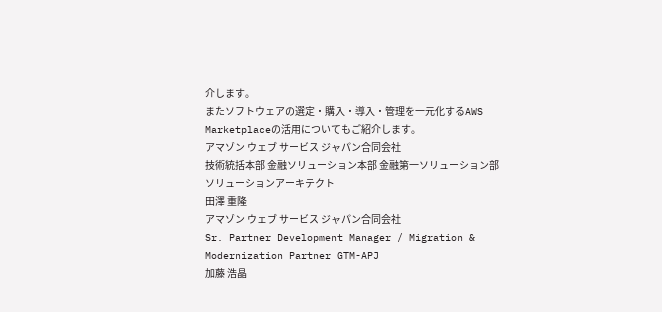介します。
またソフトウェアの選定・購入・導入・管理を一元化するAWS Marketplaceの活用についてもご紹介します。
アマゾン ウェブ サービス ジャパン合同会社
技術統括本部 金融ソリューション本部 金融第一ソリューション部
ソリューションアーキテクト
田澤 重隆
アマゾン ウェブ サービス ジャパン合同会社
Sr. Partner Development Manager / Migration & Modernization Partner GTM-APJ
加藤 浩晶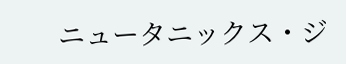ニュータニックス・ジ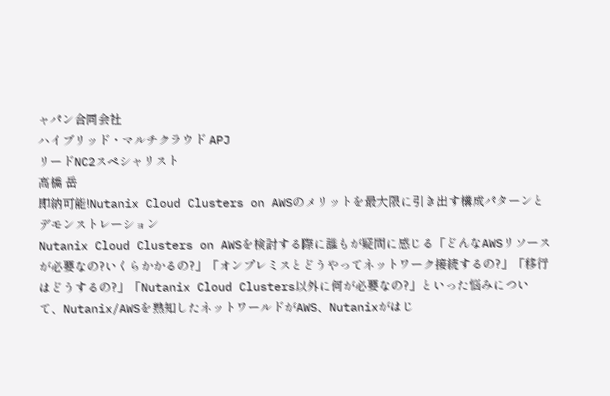ャパン合同会社
ハイブリッド・マルチクラウド APJ
リードNC2スペシャリスト
高橋 岳
即納可能!Nutanix Cloud Clusters on AWSのメリットを最大限に引き出す構成パターンとデモンストレーション
Nutanix Cloud Clusters on AWSを検討する際に誰もが疑問に感じる「どんなAWSリソースが必要なの?いくらかかるの?」「オンプレミスとどうやってネットワーク接続するの?」「移行はどうするの?」「Nutanix Cloud Clusters以外に何が必要なの?」といった悩みについて、Nutanix/AWSを熟知したネットワールドがAWS、Nutanixがはじ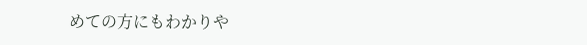めての方にもわかりや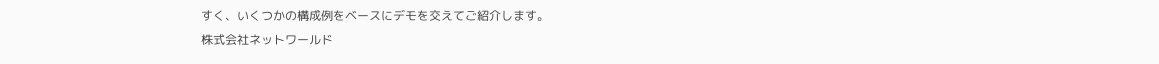すく、いくつかの構成例をベースにデモを交えてご紹介します。
株式会社ネットワールド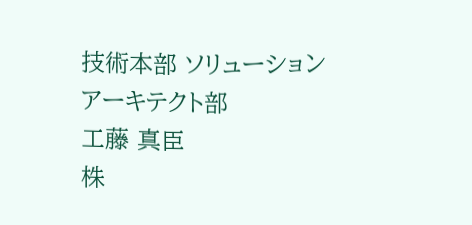技術本部 ソリューションアーキテクト部
工藤 真臣
株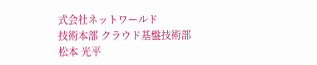式会社ネットワールド
技術本部 クラウド基盤技術部
松本 光平